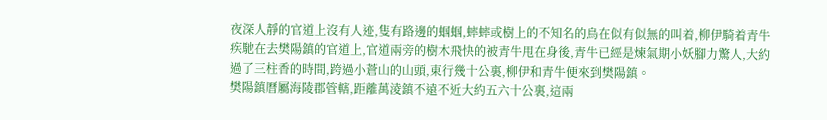夜深人靜的官道上沒有人迹,隻有路邊的蝈蝈,蟀蟀或樹上的不知名的鳥在似有似無的叫着,柳伊騎着青牛疾馳在去樊陽鎮的官道上,官道兩旁的樹木飛快的被青牛甩在身後,青牛已經是煉氣期小妖腳力驚人,大約過了三柱香的時間,跨過小蒼山的山頭,東行幾十公裏,柳伊和青牛便來到樊陽鎮。
樊陽鎮曆屬海陵郡管轄,距離萬淩鎮不遠不近大約五六十公裏,這兩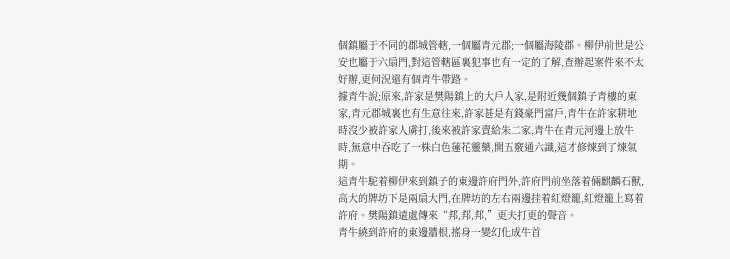個鎮屬于不同的郡城管轄,一個屬青元郡;一個屬海陵郡。柳伊前世是公安也屬于六扇門,對這管轄區裏犯事也有一定的了解,查辦起案件來不太好辦,更何況還有個青牛帶路。
據青牛說;原來,許家是樊陽鎮上的大戶人家,是附近幾個鎮子青樓的東家,青元郡城裏也有生意往來,許家甚是有錢豪門富戶,青牛在許家耕地時沒少被許家人虜打,後來被許家賣給朱二家,青牛在青元河邊上放牛時,無意中吞吃了一株白色蓮花靈藥,開五竅通六識,這才修煉到了煉氣期。
這青牛駝着柳伊來到鎮子的東邊許府門外,許府門前坐落着倆麒麟石獸,高大的牌坊下是兩扇大門,在牌坊的左右兩邊挂着紅燈籠,紅燈籠上寫着許府。樊陽鎮遠處傳來“邦,邦,邦,”更夫打更的聲音。
青牛繞到許府的東邊牆根,搖身一變幻化成牛首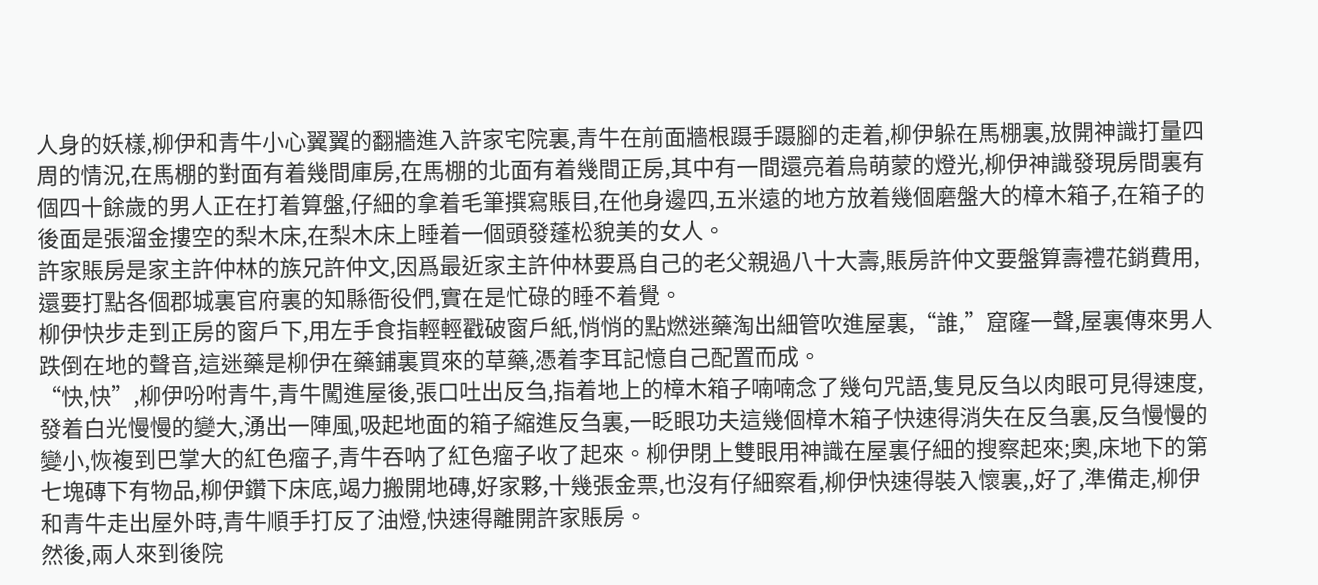人身的妖樣,柳伊和青牛小心翼翼的翻牆進入許家宅院裏,青牛在前面牆根蹑手蹑腳的走着,柳伊躲在馬棚裏,放開神識打量四周的情況,在馬棚的對面有着幾間庫房,在馬棚的北面有着幾間正房,其中有一間還亮着烏萌蒙的燈光,柳伊神識發現房間裏有個四十餘歲的男人正在打着算盤,仔細的拿着毛筆撰寫賬目,在他身邊四,五米遠的地方放着幾個磨盤大的樟木箱子,在箱子的後面是張溜金摟空的梨木床,在梨木床上睡着一個頭發蓬松貌美的女人。
許家賬房是家主許仲林的族兄許仲文,因爲最近家主許仲林要爲自己的老父親過八十大壽,賬房許仲文要盤算壽禮花銷費用,還要打點各個郡城裏官府裏的知縣衙役們,實在是忙碌的睡不着覺。
柳伊快步走到正房的窗戶下,用左手食指輕輕戳破窗戶紙,悄悄的點燃迷藥淘出細管吹進屋裏,“誰,”窟窿一聲,屋裏傳來男人跌倒在地的聲音,這迷藥是柳伊在藥鋪裏買來的草藥,憑着李耳記憶自己配置而成。
“快,快”,柳伊吩咐青牛,青牛闖進屋後,張口吐出反刍,指着地上的樟木箱子喃喃念了幾句咒語,隻見反刍以肉眼可見得速度,發着白光慢慢的變大,湧出一陣風,吸起地面的箱子縮進反刍裏,一眨眼功夫這幾個樟木箱子快速得消失在反刍裏,反刍慢慢的變小,恢複到巴掌大的紅色瘤子,青牛吞呐了紅色瘤子收了起來。柳伊閉上雙眼用神識在屋裏仔細的搜察起來;奧,床地下的第七塊磚下有物品,柳伊鑽下床底,竭力搬開地磚,好家夥,十幾張金票,也沒有仔細察看,柳伊快速得裝入懷裏,,好了,準備走,柳伊和青牛走出屋外時,青牛順手打反了油燈,快速得離開許家賬房。
然後,兩人來到後院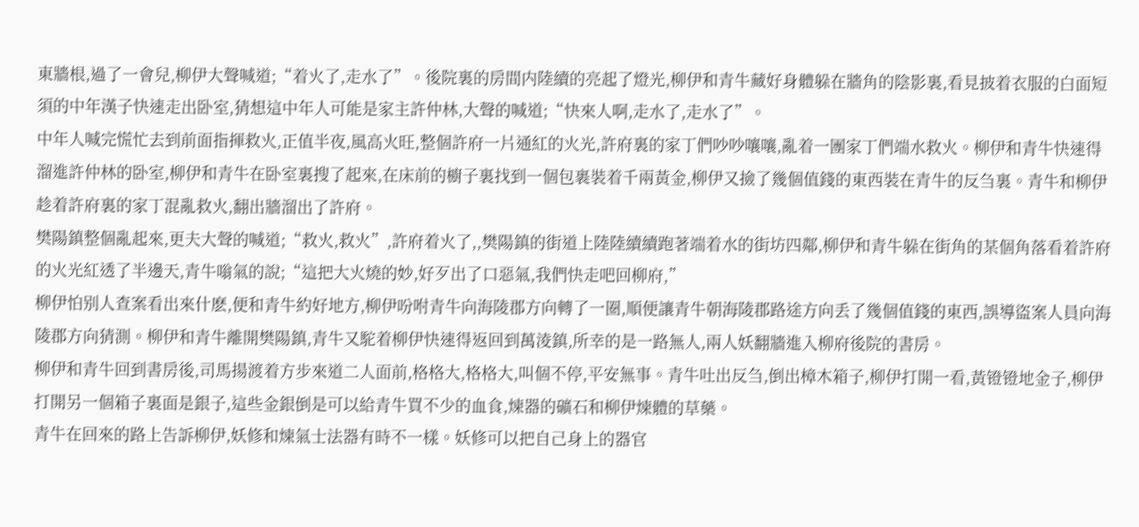東牆根,過了一會兒,柳伊大聲喊道;“着火了,走水了”。後院裏的房間内陸續的亮起了燈光,柳伊和青牛藏好身體躲在牆角的陰影裏,看見披着衣服的白面短須的中年漢子快速走出卧室,猜想這中年人可能是家主許仲林,大聲的喊道;“快來人啊,走水了,走水了”。
中年人喊完慌忙去到前面指揮救火,正值半夜,風高火旺,整個許府一片通紅的火光,許府裏的家丁們吵吵嚷嚷,亂着一團家丁們端水救火。柳伊和青牛快速得溜進許仲林的卧室,柳伊和青牛在卧室裏搜了起來,在床前的櫥子裏找到一個包裹裝着千兩黃金,柳伊又撿了幾個值錢的東西裝在青牛的反刍裏。青牛和柳伊趁着許府裏的家丁混亂救火,翻出牆溜出了許府。
樊陽鎮整個亂起來,更夫大聲的喊道;“救火,救火”,許府着火了,,樊陽鎮的街道上陸陸續續跑著端着水的街坊四鄰,柳伊和青牛躲在街角的某個角落看着許府的火光紅透了半邊天,青牛嗡氣的說;“這把大火燒的妙,好歹出了口惡氣,我們快走吧回柳府,”
柳伊怕别人查案看出來什麽,便和青牛約好地方,柳伊吩咐青牛向海陵郡方向轉了一圈,順便讓青牛朝海陵郡路途方向丢了幾個值錢的東西,誤導盜案人員向海陵郡方向猜測。柳伊和青牛離開樊陽鎮,青牛又駝着柳伊快速得返回到萬淩鎮,所幸的是一路無人,兩人妖翻牆進入柳府後院的書房。
柳伊和青牛回到書房後,司馬揚渡着方步來道二人面前,格格大,格格大,叫個不停,平安無事。青牛吐出反刍,倒出樟木箱子,柳伊打開一看,黃镫镫地金子,柳伊打開另一個箱子裏面是銀子,這些金銀倒是可以給青牛買不少的血食,煉器的礦石和柳伊煉體的草藥。
青牛在回來的路上告訴柳伊,妖修和煉氣士法器有時不一樣。妖修可以把自己身上的器官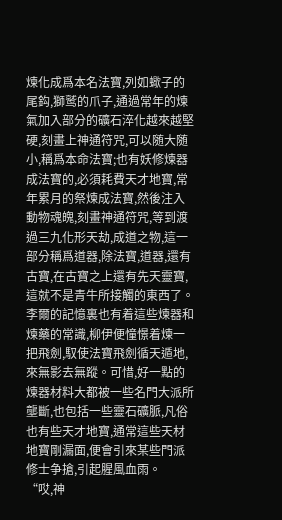煉化成爲本名法寶,列如蠍子的尾鈎,獅鹫的爪子,通過常年的煉氣加入部分的礦石淬化越來越堅硬,刻畫上神通符咒,可以随大随小,稱爲本命法寶;也有妖修煉器成法寶的,必須耗費天才地寶,常年累月的祭煉成法寶,然後注入動物魂魄,刻畫神通符咒,等到渡過三九化形天劫,成道之物,這一部分稱爲道器,除法寶,道器,還有古寶,在古寶之上還有先天靈寶,這就不是青牛所接觸的東西了。
李爾的記憶裏也有着這些煉器和煉藥的常識,柳伊便憧憬着煉一把飛劍,馭使法寶飛劍循天遁地,來無影去無蹤。可惜,好一點的煉器材料大都被一些名門大派所壟斷,也包括一些靈石礦脈,凡俗也有些天才地寶,通常這些天材地寶剛漏面,便會引來某些門派修士争搶,引起腥風血雨。
“哎,神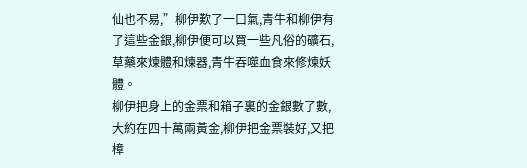仙也不易,”柳伊歎了一口氣,青牛和柳伊有了這些金銀,柳伊便可以買一些凡俗的礦石,草藥來煉體和煉器,青牛吞噬血食來修煉妖體。
柳伊把身上的金票和箱子裏的金銀數了數,大約在四十萬兩黃金,柳伊把金票裝好,又把樟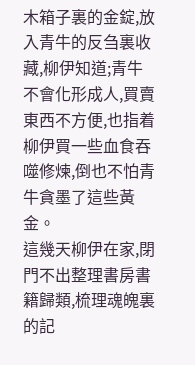木箱子裏的金錠,放入青牛的反刍裏收藏,柳伊知道;青牛不會化形成人,買賣東西不方便,也指着柳伊買一些血食吞噬修煉,倒也不怕青牛貪墨了這些黃金。
這幾天柳伊在家,閉門不出整理書房書籍歸類,梳理魂魄裏的記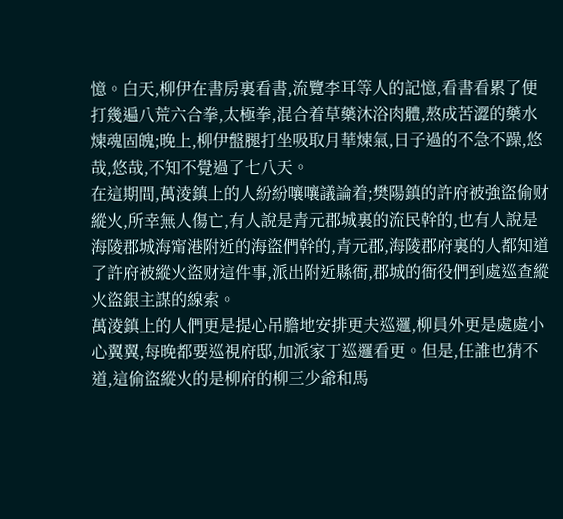憶。白天,柳伊在書房裏看書,流覽李耳等人的記憶,看書看累了便打幾遍八荒六合拳,太極拳,混合着草藥沐浴肉體,熬成苦澀的藥水煉魂固魄;晚上,柳伊盤腿打坐吸取月華煉氣,日子過的不急不躁,悠哉,悠哉,不知不覺過了七八天。
在這期間,萬淩鎮上的人紛紛嚷嚷議論着;樊陽鎮的許府被強盜偷财縱火,所幸無人傷亡,有人說是青元郡城裏的流民幹的,也有人說是海陵郡城海甯港附近的海盜們幹的,青元郡,海陵郡府裏的人都知道了許府被縱火盜财這件事,派出附近縣衙,郡城的衙役們到處巡查縱火盜銀主謀的線索。
萬淩鎮上的人們更是提心吊膽地安排更夫巡邏,柳員外更是處處小心翼翼,每晚都要巡視府邸,加派家丁巡邏看更。但是,任誰也猜不道,這偷盜縱火的是柳府的柳三少爺和馬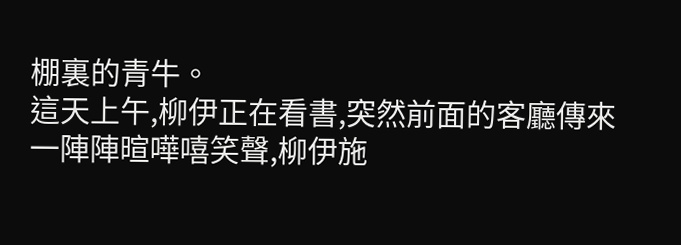棚裏的青牛。
這天上午,柳伊正在看書,突然前面的客廳傳來一陣陣暄嘩嘻笑聲,柳伊施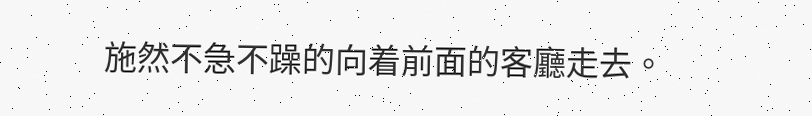施然不急不躁的向着前面的客廳走去。